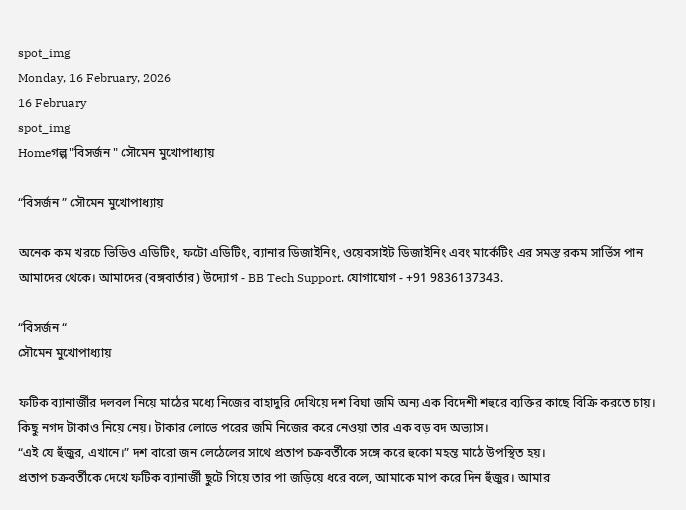spot_img
Monday, 16 February, 2026
16 February
spot_img
Homeগল্প"বিসর্জন " সৌমেন মুখোপাধ্যায়

“বিসর্জন ” সৌমেন মুখোপাধ্যায়

অনেক কম খরচে ভিডিও এডিটিং, ফটো এডিটিং, ব্যানার ডিজাইনিং, ওয়েবসাইট ডিজাইনিং এবং মার্কেটিং এর সমস্ত রকম সার্ভিস পান আমাদের থেকে। আমাদের (বঙ্গবার্তার) উদ্যোগ - BB Tech Support. যোগাযোগ - +91 9836137343.

“বিসর্জন “
সৌমেন মুখোপাধ্যায়

ফটিক ব্যানার্জীর দলবল নিয়ে মাঠের মধ্যে নিজের বাহাদুরি দেখিয়ে দশ বিঘা জমি অন্য এক বিদেশী শহুরে ব্যক্তির কাছে বিক্রি করতে চায়। কিছু নগদ টাকাও নিয়ে নেয়। টাকার লোভে পরের জমি নিজের করে নেওয়া তার এক বড় বদ অভ্যাস।
“এই যে হুঁজুর, এখানে।” দশ বারো জন লেঠেলের সাথে প্রতাপ চক্রবর্তীকে সঙ্গে করে হুকো মহন্ত মাঠে উপস্থিত হয়।
প্রতাপ চক্রবর্তীকে দেখে ফটিক ব্যানার্জী ছুটে গিয়ে তার পা জড়িয়ে ধরে বলে, আমাকে মাপ করে দিন হুঁজুর। আমার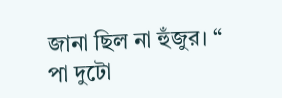জানা ছিল না হুঁজুর। “
পা দুটো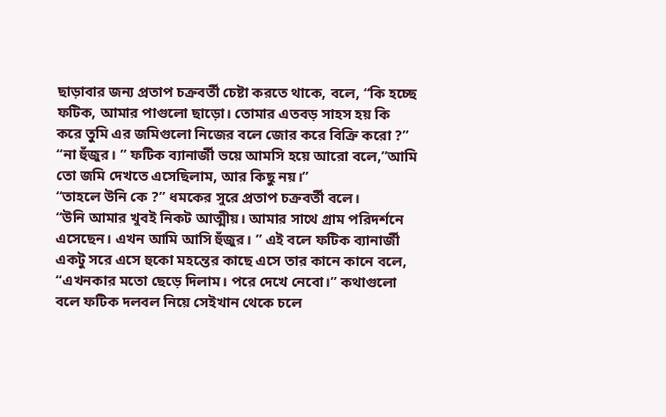ছাড়াবার জন্য প্রতাপ চক্রবর্তী চেষ্টা করতে থাকে, বলে, “কি হচ্ছে ফটিক, আমার পাগুলো ছাড়ো। তোমার এতবড় সাহস হয় কি করে তুমি এর জমিগুলো নিজের বলে জোর করে বিক্রি করো ?”
“না হুঁজুর। ” ফটিক ব্যানার্জী ভয়ে আমসি হয়ে আরো বলে,”আমি তো জমি দেখতে এসেছিলাম, আর কিছু নয়।”
“তাহলে উনি কে ?” ধমকের সুরে প্রতাপ চক্রবর্তী বলে।
“উনি আমার খুবই নিকট আত্মীয়। আমার সাথে গ্রাম পরিদর্শনে এসেছেন। এখন আমি আসি হুঁজুর। ” এই বলে ফটিক ব্যানার্জী একটু সরে এসে হুকো মহন্তের কাছে এসে তার কানে কানে বলে, “এখনকার মতো ছেড়ে দিলাম। পরে দেখে নেবো।” কথাগুলো বলে ফটিক দলবল নিয়ে সেইখান থেকে চলে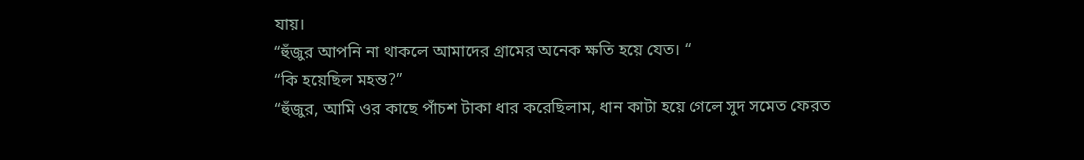যায়।
“হুঁজুর আপনি না থাকলে আমাদের গ্রামের অনেক ক্ষতি হয়ে যেত। “
“কি হয়েছিল মহন্ত?”
“হুঁজুর, আমি ওর কাছে পাঁচশ টাকা ধার করেছিলাম, ধান কাটা হয়ে গেলে সুদ সমেত ফেরত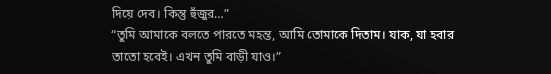দিয়ে দেব। কিন্তু হুঁজুর…”
“তুমি আমাকে বলতে পারতে মহন্ত, আমি তোমাকে দিতাম। যাক, যা হবার তাতো হবেই। এখন তুমি বাড়ী যাও।”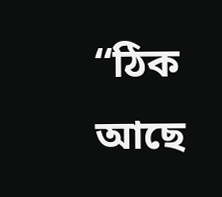“ঠিক আছে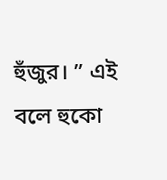হুঁজুর। ” এই বলে হুকো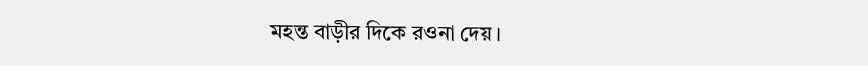মহন্ত বাড়ীর দিকে রওনা দেয়।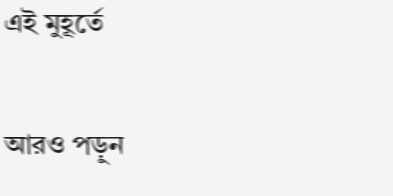এই মুহূর্তে

আরও পড়ুন